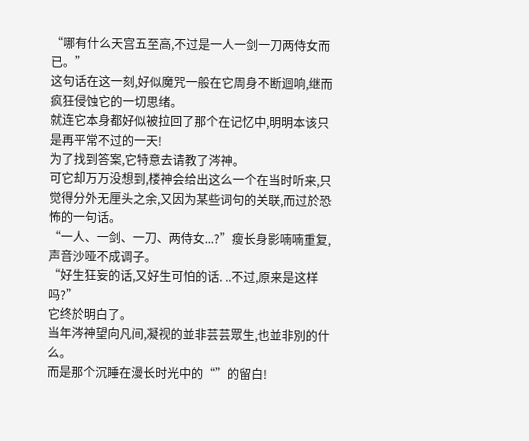“哪有什么天宫五至高,不过是一人一剑一刀两侍女而已。”
这句话在这一刻,好似魔咒一般在它周身不断迴响,继而疯狂侵蚀它的一切思绪。
就连它本身都好似被拉回了那个在记忆中,明明本该只是再平常不过的一天!
为了找到答案,它特意去请教了涔神。
可它却万万没想到,楼神会给出这么一个在当时听来,只觉得分外无厘头之余,又因为某些词句的关联,而过於恐怖的一句话。
“一人、一剑、一刀、两侍女...?”瘦长身影喃喃重复,声音沙哑不成调子。
“好生狂妄的话,又好生可怕的话. ..不过,原来是这样吗?”
它终於明白了。
当年涔神望向凡间,凝视的並非芸芸眾生,也並非別的什么。
而是那个沉睡在漫长时光中的“”的留白!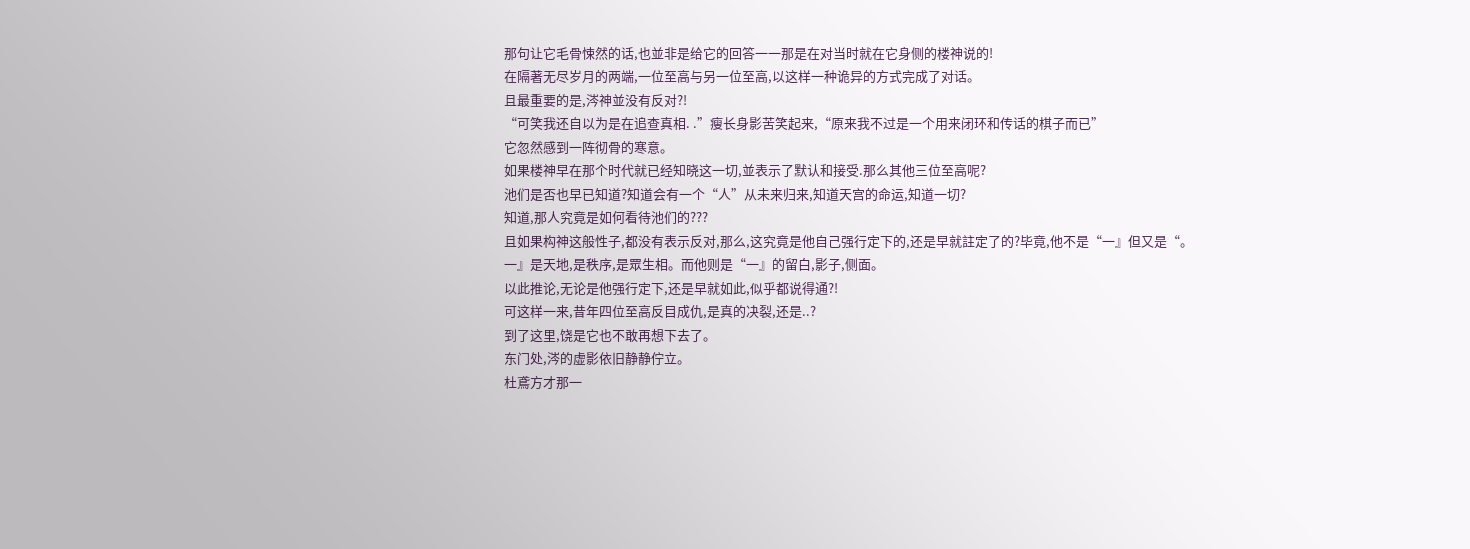那句让它毛骨悚然的话,也並非是给它的回答一一那是在对当时就在它身侧的楼神说的!
在隔著无尽岁月的两端,一位至高与另一位至高,以这样一种诡异的方式完成了对话。
且最重要的是,涔神並没有反对?!
“可笑我还自以为是在追查真相. .”瘦长身影苦笑起来,“原来我不过是一个用来闭环和传话的棋子而已”
它忽然感到一阵彻骨的寒意。
如果楼神早在那个时代就已经知晓这一切,並表示了默认和接受.那么其他三位至高呢?
池们是否也早已知道?知道会有一个“人”从未来归来,知道天宫的命运,知道一切?
知道,那人究竟是如何看待池们的???
且如果构神这般性子,都没有表示反对,那么,这究竟是他自己强行定下的,还是早就註定了的?毕竟,他不是“一』但又是“。
一』是天地,是秩序,是眾生相。而他则是“一』的留白,影子,侧面。
以此推论,无论是他强行定下,还是早就如此,似乎都说得通?!
可这样一来,昔年四位至高反目成仇,是真的决裂,还是..?
到了这里,饶是它也不敢再想下去了。
东门处,涔的虚影依旧静静佇立。
杜鳶方才那一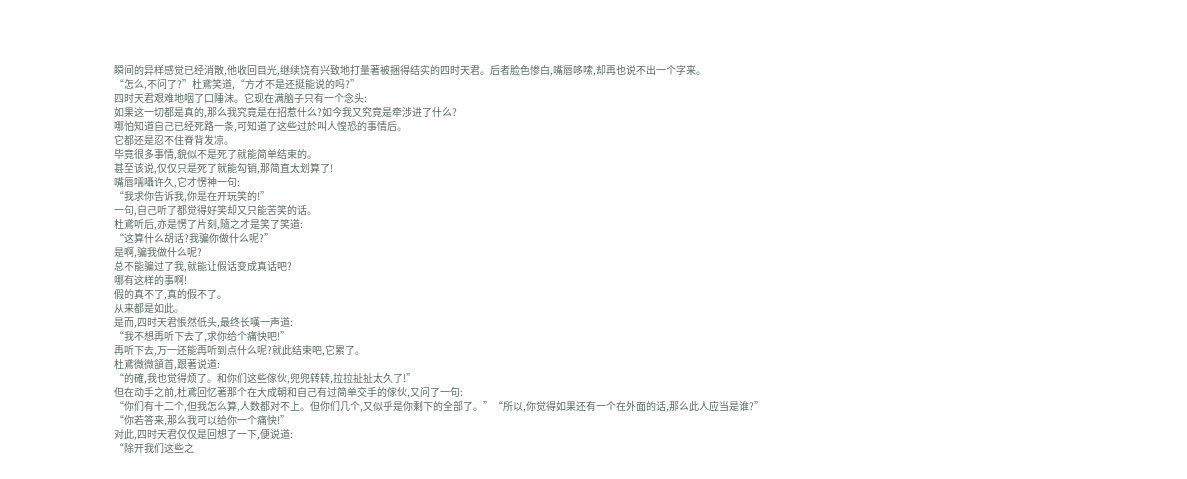瞬间的异样感觉已经消散,他收回目光,继续饶有兴致地打量著被捆得结实的四时天君。后者脸色惨白,嘴唇哆嗦,却再也说不出一个字来。
“怎么,不问了?”杜鳶笑道,“方才不是还挺能说的吗?”
四时天君艰难地咽了口陲沫。它现在满脑子只有一个念头:
如果这一切都是真的,那么我究竟是在招惹什么?如今我又究竟是牵涉进了什么?
哪怕知道自己已经死路一条,可知道了这些过於叫人惶恐的事情后。
它都还是忍不住脊背发凉。
毕竟很多事情,貌似不是死了就能简单结束的。
甚至该说,仅仅只是死了就能勾销,那简直太划算了!
嘴唇嚅囁许久,它才愣神一句:
“我求你告诉我,你是在开玩笑的!”
一句,自己听了都觉得好笑却又只能苦笑的话。
杜鳶听后,亦是愣了片刻,隨之才是笑了笑道:
“这算什么胡话?我骗你做什么呢?”
是啊,骗我做什么呢?
总不能骗过了我,就能让假话变成真话吧?
哪有这样的事啊!
假的真不了,真的假不了。
从来都是如此。
是而,四时天君悵然低头,最终长嘆一声道:
“我不想再听下去了,求你给个痛快吧!”
再听下去,万一还能再听到点什么呢?就此结束吧,它累了。
杜鳶微微頷首,跟著说道:
“的確,我也觉得烦了。和你们这些傢伙,兜兜转转,拉拉扯扯太久了!”
但在动手之前,杜鳶回忆著那个在大成朝和自己有过简单交手的傢伙,又问了一句:
“你们有十二个,但我怎么算,人数都对不上。但你们几个,又似乎是你剩下的全部了。”“所以,你觉得如果还有一个在外面的话,那么此人应当是谁?”
“你若答来,那么我可以给你一个痛快!”
对此,四时天君仅仅是回想了一下,便说道:
“除开我们这些之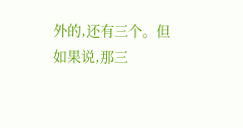外的,还有三个。但如果说,那三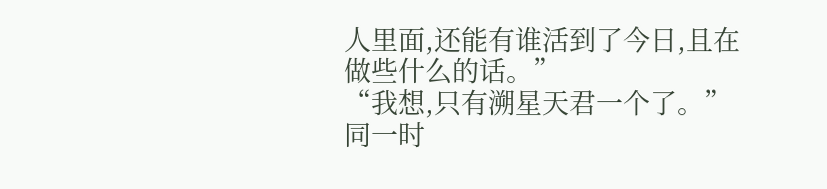人里面,还能有谁活到了今日,且在做些什么的话。”
“我想,只有溯星天君一个了。”
同一时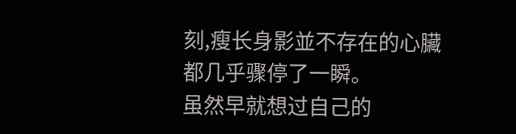刻,瘦长身影並不存在的心臟都几乎骤停了一瞬。
虽然早就想过自己的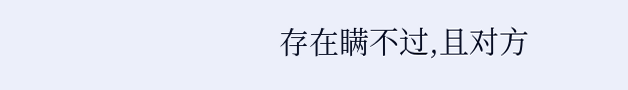存在瞒不过,且对方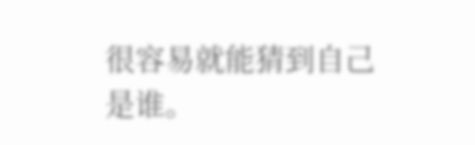很容易就能猜到自己是谁。